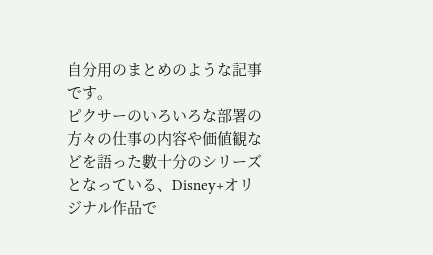自分用のまとめのような記事です。
ピクサーのいろいろな部署の方々の仕事の内容や価値観などを語った數十分のシリーズとなっている、Disney+オリジナル作品で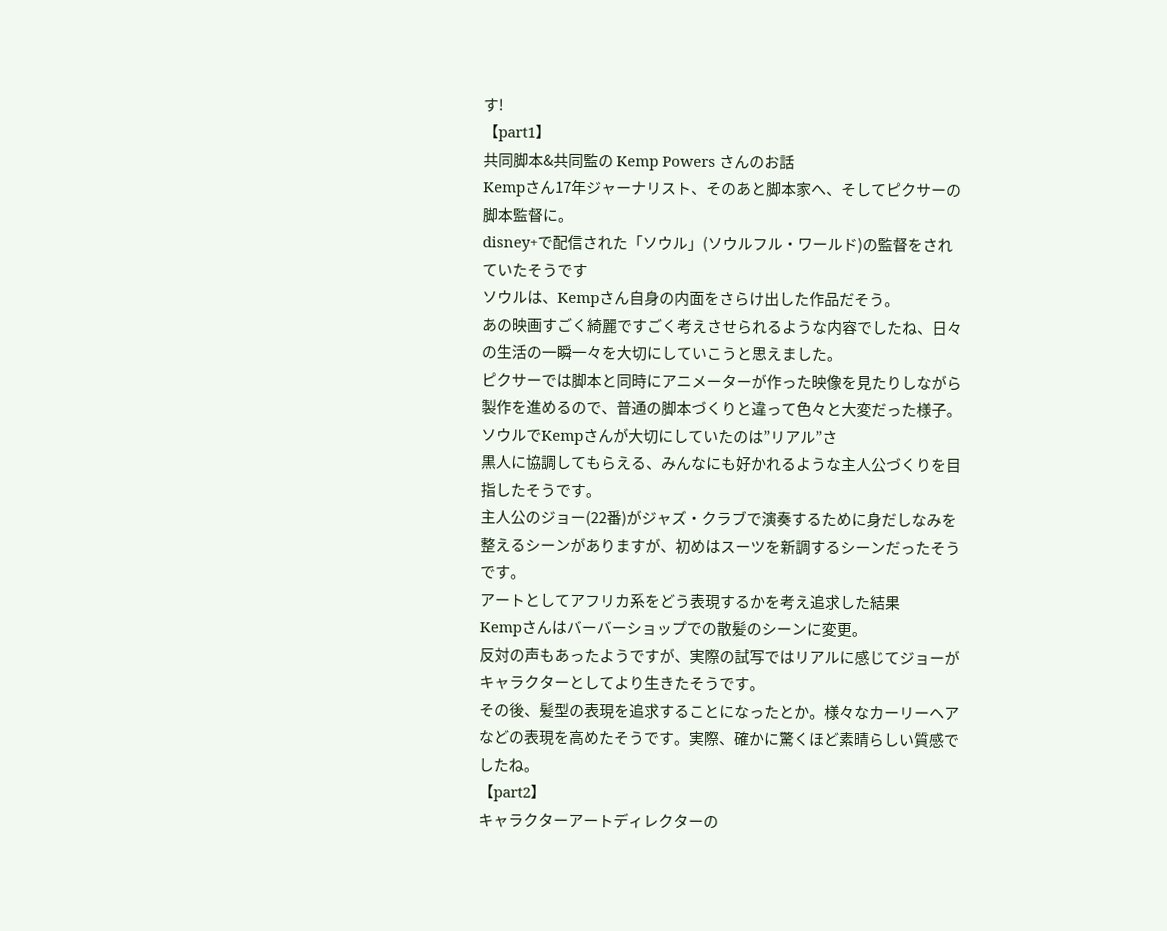す!
【part1】
共同脚本&共同監の Kemp Powers さんのお話
Kempさん17年ジャーナリスト、そのあと脚本家へ、そしてピクサーの脚本監督に。
disney+で配信された「ソウル」(ソウルフル・ワールド)の監督をされていたそうです
ソウルは、Kempさん自身の内面をさらけ出した作品だそう。
あの映画すごく綺麗ですごく考えさせられるような内容でしたね、日々の生活の一瞬一々を大切にしていこうと思えました。
ピクサーでは脚本と同時にアニメーターが作った映像を見たりしながら製作を進めるので、普通の脚本づくりと違って色々と大変だった様子。
ソウルでKempさんが大切にしていたのは”リアル”さ
黒人に協調してもらえる、みんなにも好かれるような主人公づくりを目指したそうです。
主人公のジョー(22番)がジャズ・クラブで演奏するために身だしなみを整えるシーンがありますが、初めはスーツを新調するシーンだったそうです。
アートとしてアフリカ系をどう表現するかを考え追求した結果
Kempさんはバーバーショップでの散髪のシーンに変更。
反対の声もあったようですが、実際の試写ではリアルに感じてジョーがキャラクターとしてより生きたそうです。
その後、髪型の表現を追求することになったとか。様々なカーリーヘアなどの表現を高めたそうです。実際、確かに驚くほど素晴らしい質感でしたね。
【part2】
キャラクターアートディレクターの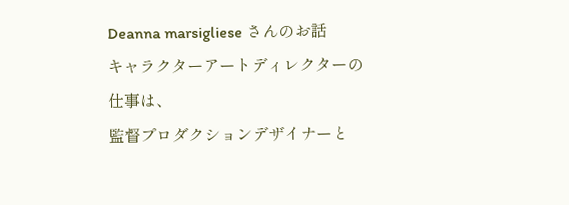Deanna marsigliese さんのお話
キャラクターアートディレクターの仕事は、
監督プロダクションデザイナーと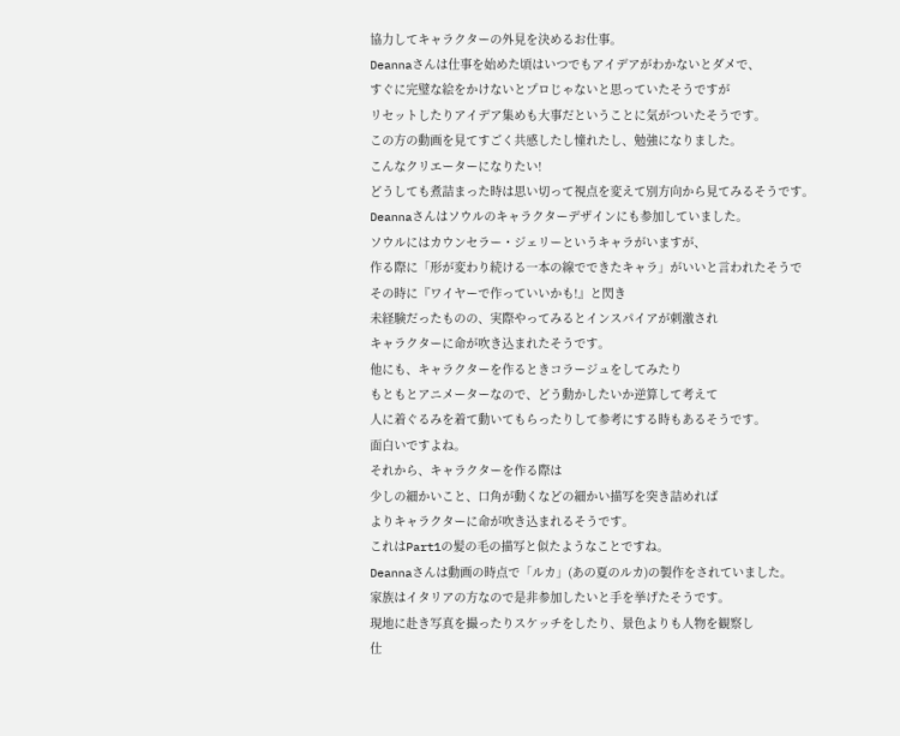協力してキャラクターの外見を決めるお仕事。
Deannaさんは仕事を始めた頃はいつでもアイデアがわかないとダメで、
すぐに完璧な絵をかけないとプロじゃないと思っていたそうですが
リセットしたりアイデア集めも大事だということに気がついたそうです。
この方の動画を見てすごく共感したし憧れたし、勉強になりました。
こんなクリエーターになりたい!
どうしても煮詰まった時は思い切って視点を変えて別方向から見てみるそうです。
Deannaさんはソウルのキャラクターデザインにも参加していました。
ソウルにはカウンセラー・ジェリーというキャラがいますが、
作る際に「形が変わり続ける一本の線でできたキャラ」がいいと言われたそうで
その時に『ワイヤーで作っていいかも!』と閃き
未経験だったものの、実際やってみるとインスパイアが刺激され
キャラクターに命が吹き込まれたそうです。
他にも、キャラクターを作るときコラージュをしてみたり
もともとアニメーターなので、どう動かしたいか逆算して考えて
人に着ぐるみを着て動いてもらったりして参考にする時もあるそうです。
面白いですよね。
それから、キャラクターを作る際は
少しの細かいこと、口角が動くなどの細かい描写を突き詰めれば
よりキャラクターに命が吹き込まれるそうです。
これはPart1の髪の毛の描写と似たようなことですね。
Deannaさんは動画の時点で「ルカ」(あの夏のルカ)の製作をされていました。
家族はイタリアの方なので是非参加したいと手を挙げたそうです。
現地に赴き写真を撮ったりスケッチをしたり、景色よりも人物を観察し
仕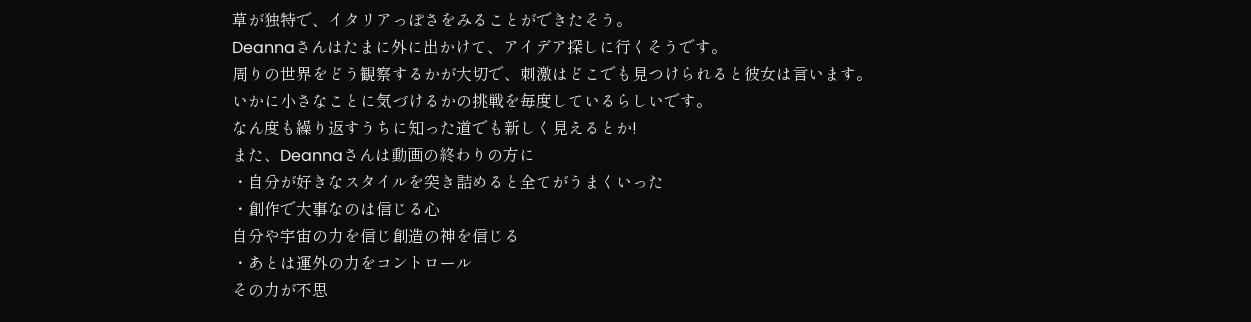草が独特で、イタリアっぽさをみることができたそう。
Deannaさんはたまに外に出かけて、アイデア探しに行くそうです。
周りの世界をどう観察するかが大切で、刺激はどこでも見つけられると彼女は言います。
いかに小さなことに気づけるかの挑戦を毎度しているらしいです。
なん度も繰り返すうちに知った道でも新しく見えるとか!
また、Deannaさんは動画の終わりの方に
・自分が好きなスタイルを突き詰めると全てがうまくいった
・創作で大事なのは信じる心
自分や宇宙の力を信じ創造の神を信じる
・あとは運外の力をコントロール
その力が不思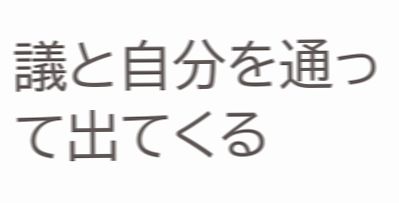議と自分を通って出てくる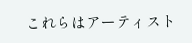これらはアーティスト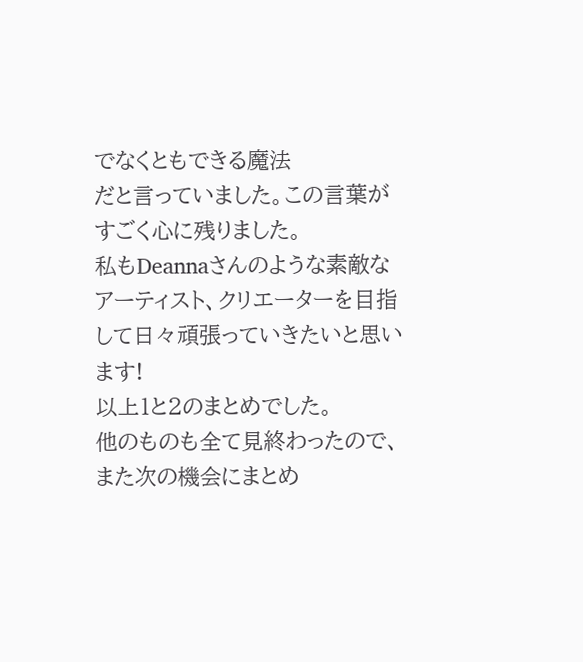でなくともできる魔法
だと言っていました。この言葉がすごく心に残りました。
私もDeannaさんのような素敵なアーティスト、クリエーターを目指して日々頑張っていきたいと思います!
以上1と2のまとめでした。
他のものも全て見終わったので、また次の機会にまとめ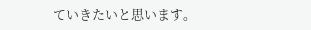ていきたいと思います。